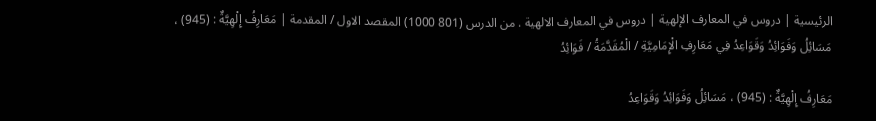الرئيسية | دروس في المعارف الإلهية | دروس في المعارف الالهية . من الدرس (801 1000) المقصد الاول / المقدمة | مَعَارِفُ إِلْهِيَّةٌ : (945) ، مَسَائِلُ وَفَوَائِدُ وَقَوَاعِدُ فِي مَعَارِفِ الْإِمَامِيَّةِ / الْمُقَدَّمَةُ / فَوَائِدُ

مَعَارِفُ إِلْهِيَّةٌ : (945) ، مَسَائِلُ وَفَوَائِدُ وَقَوَاعِدُ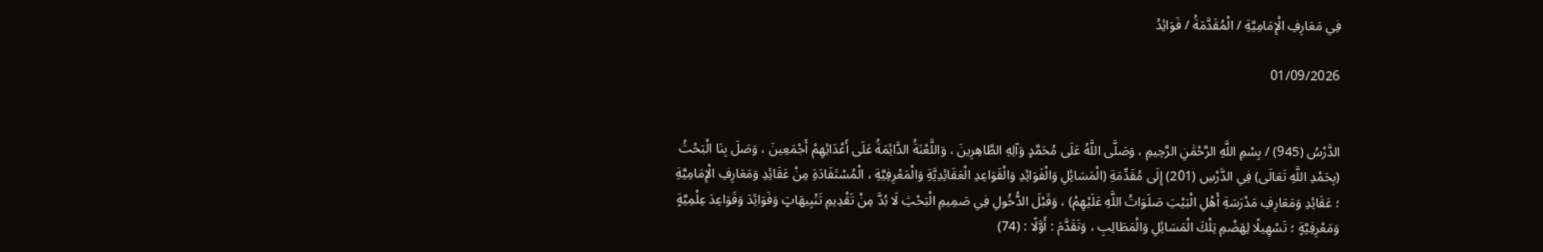فِي مَعَارِفِ الْإِمَامِيَّةِ / الْمُقَدَّمَةُ / فَوَائِدُ

01/09/2026


الدَّرْسُ (945) / بِسْمِ اللَّهِ الرَّحْمَٰنِ الرَّحِيمِ ، وَصَلَّى اللَّهُ عَلَى مُحَمَّدٍ وَآلِهِ الطَّاهِرِينَ ، وَاللَّعْنَةُ الدَّائِمَةُ عَلَى أَعْدَائِهِمْ أَجْمَعِينَ ، وَصَلَ بِنَا الْبَحْثُ (بِحَمْدِ اللَّهِ تَعَالَى) فِي الدَّرْسِ (201) إِلَى مُقَدِّمَةِ (الْمَسَائِلِ وَالْفَوَائِدِ وَالْقَوَاعِدِ الْعَقَائِدِيَّةِ وَالْمَعْرِفِيَّةِ ، الْمُسْتَفَادَةِ مِنْ عَقَائِدِ وَمَعَارِفِ الْإِمَامِيَّةِ ؛ عَقَائِدِ وَمَعَارِفِ مَدْرَسَةِ أَهْلِ الْبَيْتِ صَلَوَاتُ اللَّهِ عَلَيْهِمْ) ، وَقَبْلَ الدُّخُولِ فِي صَمِيمِ الْبَحْثِ لَا بُدَّ مِنْ تَقْدِيمِ تَنْبِيهَاتٍ وَفَوَائِدَ وَقَوَاعِدَ عِلْمِيَّةٍ وَمَعْرِفِيَّةٍ ؛ تَسْهِيلًا لِهَضْمِ تِلْكَ الْمَسَائِلِ وَالْمَطَالِبِ ، وَتَقَدَّمَ : أَوَّلًا : (74)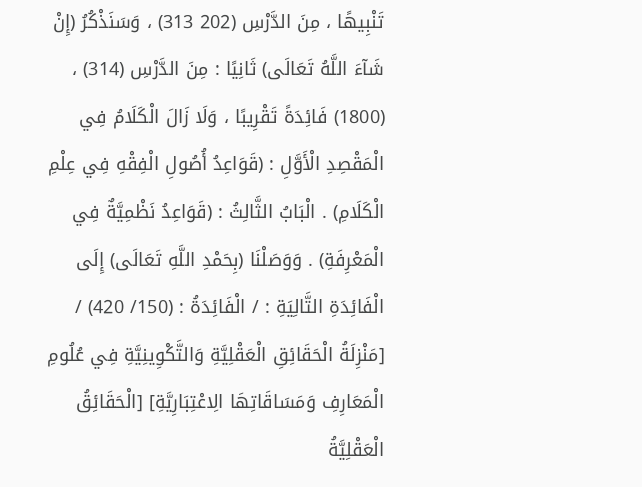تَنْبِيهًا ، مِنَ الدَّرْسِ (202 313) ، وَسَنَذْكُرُ (إِنْ شَآءَ اللَّهُ تَعَالَى) ثَانِيًا : مِنَ الدَّرْسِ (314) ، (1800) فَائِدَةً تَقْرِيبًا ، وَلَا زَالَ الْكَلَامُ فِي الْمَقْصِدِ الْأَوَّلِ : (قَوَاعِدُ أُصُولِ الْفِقْهِ فِي عِلْمِ الْكَلَامِ) . الْبَابُ الثَّالِثُ : (قَوَاعِدُ نَظْمِيَّةٌ فِي الْمَعْرِفَةِ) . وَوَصَلْنَا (بِحَمْدِ اللَّهِ تَعَالَى) إِلَى الْفَائِدَةِ التَّالِيَةِ : / الْفَائِدَةُ : (150/ 420) / [مَنْزِلَةُ الْحَقَائِقِ الْعَقْلِيَّةِ وَالتَّكْوِينِيَّةِ فِي عُلُومِ الْمَعَارِفِ وَمَسَاقَاتِهَا الِاعْتِبَارِيَّةِ] [الْحَقَائِقُ الْعَقْلِيَّةُ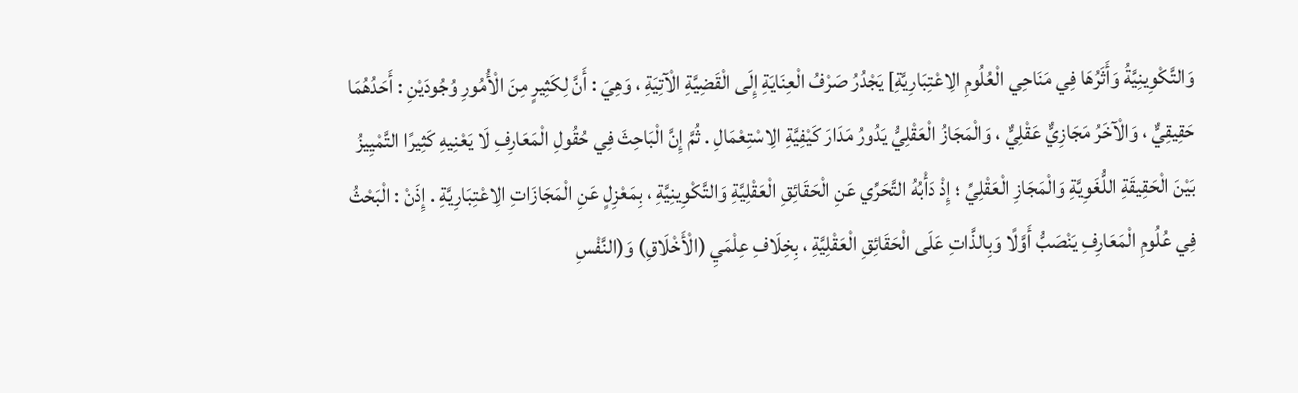وَالتَّكْوِينِيَّةُ وَأَثَرُهَا فِي مَنَاحِي الْعُلُومِ الِاعْتِبَارِيَّةِ] يَجْدُرُ صَرْفُ الْعِنَايَةِ إِلَى الْقَضِيَّةِ الْآتِيَةِ ، وَهِيَ : أَنَّ لِكَثِيرٍ مِنَ الْأُمُورِ وُجُودَيْنِ : أَحَدُهُمَا حَقِيقِيٌّ ، وَالْآخَرُ مَجَازِيٌّ عَقْلِيٌّ ، وَالْمَجَازُ الْعَقْلِيُّ يَدُورُ مَدَارَ كَيْفِيَّةِ الِاسْتِعْمَالِ . ثُمَّ إِنَّ الْبَاحِثَ فِي حُقُولِ الْمَعَارِفِ لَا يَعْنِيهِ كَثِيرًا التَّمْيِيزُ بَيْنَ الْحَقِيقَةِ اللُّغَوِيَّةِ وَالْمَجَازِ الْعَقْلِيِّ ؛ إِذْ دَأْبُهُ التَّحَرِّي عَنِ الْحَقَائِقِ الْعَقْلِيَّةِ وَالتَّكْوِينِيَّةِ ، بِمَعْزِلٍ عَنِ الْمَجَازَاتِ الِاعْتِبَارِيَّةِ . إِذَنْ : الْبَحْثُ فِي عُلُومِ الْمَعَارِفِ يَنْصَبُّ أَوَّلًا وَبِالذَّاتِ عَلَى الْحَقَائِقِ الْعَقْلِيَّةِ ، بِخِلَافِ عِلْمَيِ (الْأَخْلَاقِ) وَ(النَّفْسِ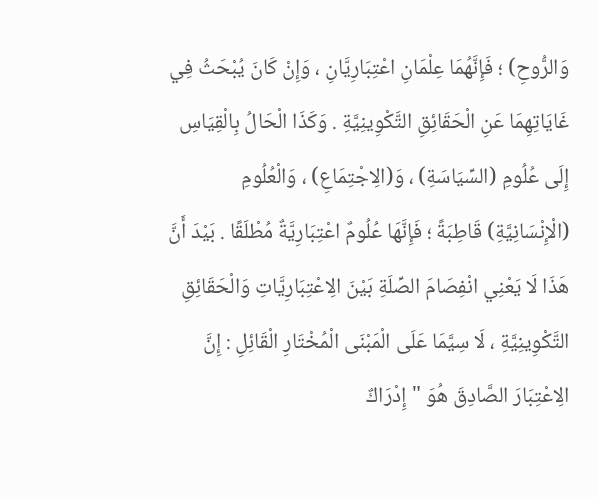وَالرُّوحِ) ؛ فَإِنَّهُمَا عِلْمَانِ اعْتِبَارِيَّانِ ، وَإِنْ كَانَ يُبْحَثُ فِي غَايَاتِهِمَا عَنِ الْحَقَائِقِ التَّكْوِينِيَّةِ . وَكَذَا الْحَالُ بِالْقِيَاسِ إِلَى عُلُومِ (السِّيَاسَةِ) ، وَ(الِاجْتِمَاعِ) ، وَالْعُلُومِ (الْإِنْسَانِيَّةِ) قَاطِبَةً ؛ فَإِنَّهَا عُلُومٌ اعْتِبَارِيَّةٌ مُطْلَقًا . بَيْدَ أَنَّ هَذَا لَا يَعْنِي انْفِصَامَ الصِّلَةِ بَيْنَ الِاعْتِبَارِيَّاتِ وَالْحَقَائِقِ التَّكْوِينِيَّةِ ، لَا سِيَّمَا عَلَى الْمَبْنَى الْمُخْتَارِ الْقَائِلِ : إِنَّ الِاعْتِبَارَ الصَّادِقَ هُوَ "إِدْرَاكٌ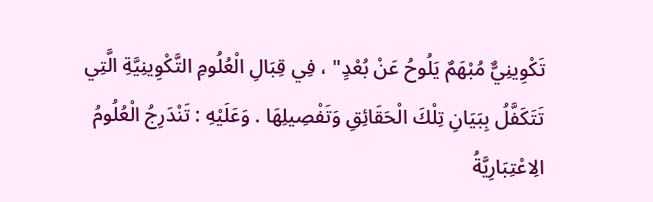تَكْوِينِيٌّ مُبْهَمٌ يَلُوحُ عَنْ بُعْدٍ" ، فِي قِبَالِ الْعُلُومِ التَّكْوِينِيَّةِ الَّتِي تَتَكَفَّلُ بِبَيَانِ تِلْكَ الْحَقَائِقِ وَتَفْصِيلِهَا . وَعَلَيْهِ : تَنْدَرِجُ الْعُلُومُ الِاعْتِبَارِيَّةُ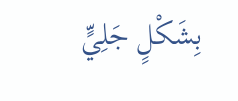بِشَكْلٍ جَلِيٍّ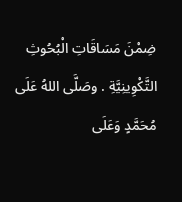ضِمْنَ مَسَاقَاتِ الْبُحُوثِ التَّكْوِينِيَّةِ . وصَلَّى اللهُ عَلَى مُحَمَّدٍ وَعَلَى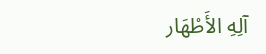آلِهِ الأَطْهَار